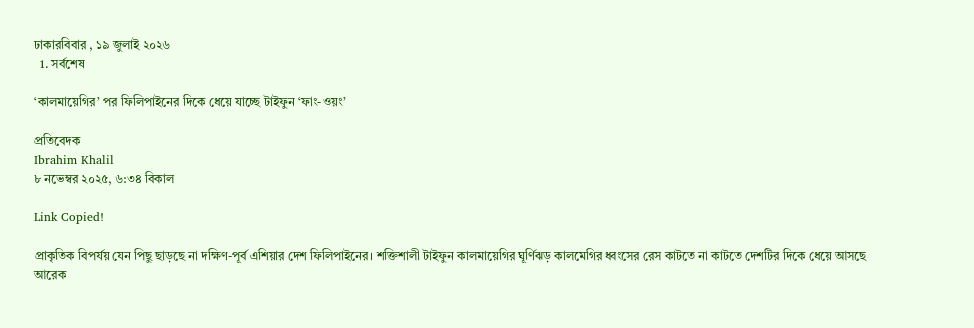ঢাকারবিবার , ১৯ জুলাই ২০২৬
  1. সর্বশেষ

‘কালমায়েগির’ পর ফিলিপাইনের দিকে ধেয়ে যাচ্ছে টাইফুন ‘ফাং-ওয়ং’

প্রতিবেদক
Ibrahim Khalil
৮ নভেম্বর ২০২৫, ৬:৩৪ বিকাল

Link Copied!

প্রাকৃতিক বিপর্যয় যেন পিছু ছাড়ছে না দক্ষিণ-পূর্ব এশিয়ার দেশ ফিলিপাইনের। শক্তিশালী টাইফুন কালমায়েগির ঘূর্ণিঝড় কালমেগির ধ্বংসের রেস কাটতে না কাটতে দেশটির দিকে ধেয়ে আসছে আরেক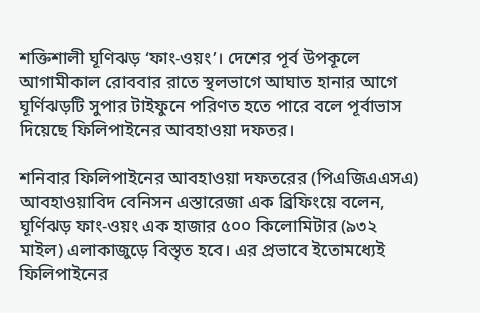শক্তিশালী ঘূণিঝড় ‘ফাং-ওয়ং’। দেশের পূর্ব উপকূলে আগামীকাল রোববার রাতে স্থলভাগে আঘাত হানার আগে ঘূর্ণিঝড়টি সুপার টাইফুনে পরিণত হতে পারে বলে পূর্বাভাস দিয়েছে ফিলিপাইনের আবহাওয়া দফতর।

শনিবার ফিলিপাইনের আবহাওয়া দফতরের (পিএজিএএসএ) আবহাওয়াবিদ বেনিসন এস্তারেজা এক ব্রিফিংয়ে বলেন, ঘূর্ণিঝড় ফাং-ওয়ং এক হাজার ৫০০ কিলোমিটার (৯৩২ মাইল) এলাকাজুড়ে বিস্তৃত হবে। এর প্রভাবে ইতোমধ্যেই ফিলিপাইনের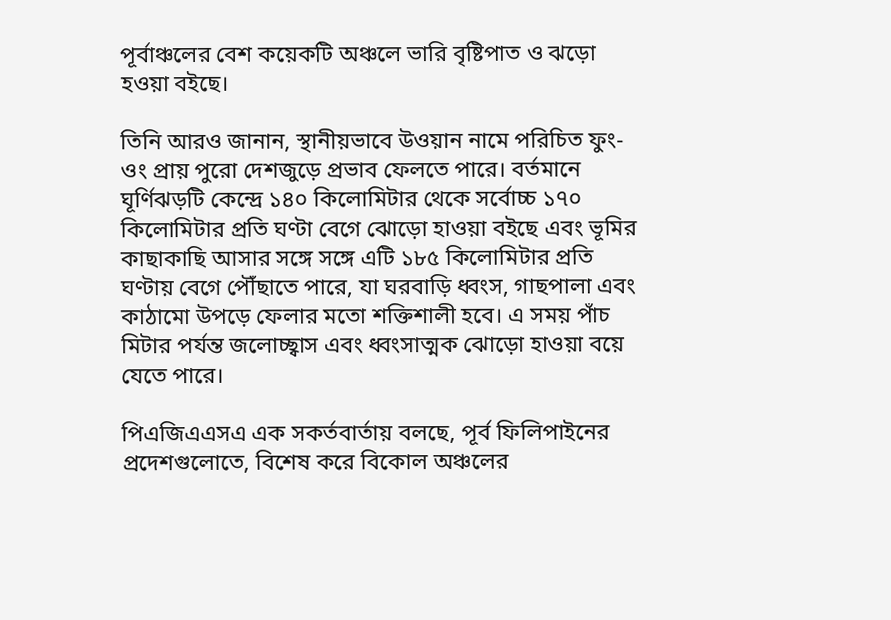পূর্বাঞ্চলের বেশ কয়েকটি অঞ্চলে ভারি বৃষ্টিপাত ও ঝড়ো হওয়া বইছে।

তিনি আরও জানান, স্থানীয়ভাবে উওয়ান নামে পরিচিত ফুং-ওং প্রায় পুরো দেশজুড়ে প্রভাব ফেলতে পারে। বর্তমানে ঘূর্ণিঝড়টি কেন্দ্রে ১৪০ কিলোমিটার থেকে সর্বোচ্চ ১৭০ কিলোমিটার প্রতি ঘণ্টা বেগে ঝোড়ো হাওয়া বইছে এবং ভূমির কাছাকাছি আসার সঙ্গে সঙ্গে এটি ১৮৫ কিলোমিটার প্রতি ঘণ্টায় বেগে পৌঁছাতে পারে, যা ঘরবাড়ি ধ্বংস, গাছপালা এবং কাঠামো উপড়ে ফেলার মতো শক্তিশালী হবে। এ সময় পাঁচ মিটার পর্যন্ত জলোচ্ছ্বাস এবং ধ্বংসাত্মক ঝোড়ো হাওয়া বয়ে যেতে পারে।

পিএজিএএসএ এক সকর্তবার্তায় বলছে, পূর্ব ফিলিপাইনের প্রদেশগুলোতে, বিশেষ করে বিকোল অঞ্চলের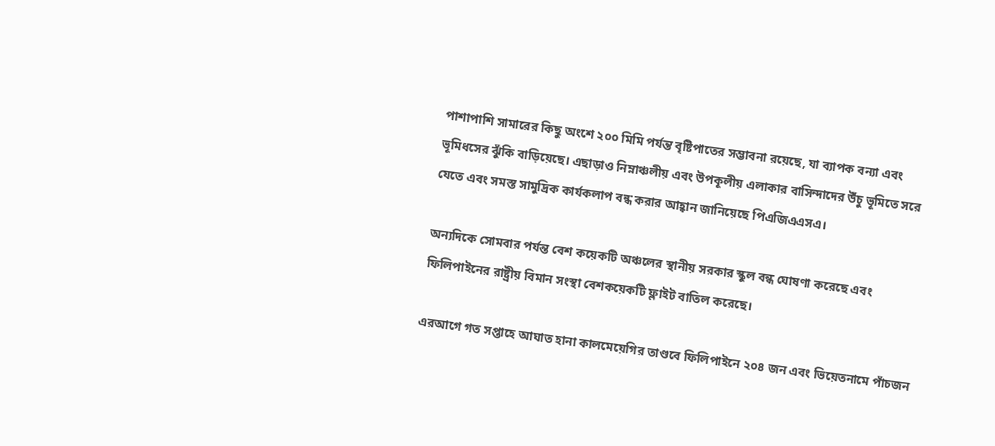পাশাপাশি সামারের কিছু অংশে ২০০ মিমি পর্যন্ত বৃষ্টিপাতের সম্ভাবনা রয়েছে, যা ব্যাপক বন্যা এবং ভূমিধসের ঝুঁকি বাড়িয়েছে। এছাড়াও নিম্নাঞ্চলীয় এবং উপকূলীয় এলাকার বাসিন্দাদের উঁচু ভূমিতে সরে যেতে এবং সমস্ত সামুদ্রিক কার্যকলাপ বন্ধ করার আহ্বান জানিয়েছে পিএজিএএসএ।

অন্যদিকে সোমবার পর্যন্ত বেশ কয়েকটি অঞ্চলের স্থানীয় সরকার স্কুল বন্ধ ঘোষণা করেছে এবং ফিলিপাইনের রাষ্ট্রীয় বিমান সংস্থা বেশকয়েকটি ফ্লাইট বাতিল করেছে।

এরআগে গত সপ্তাহে আঘাত হানা কালমেয়েগির তাণ্ডবে ফিলিপাইনে ২০৪ জন এবং ভিয়েতনামে পাঁচজন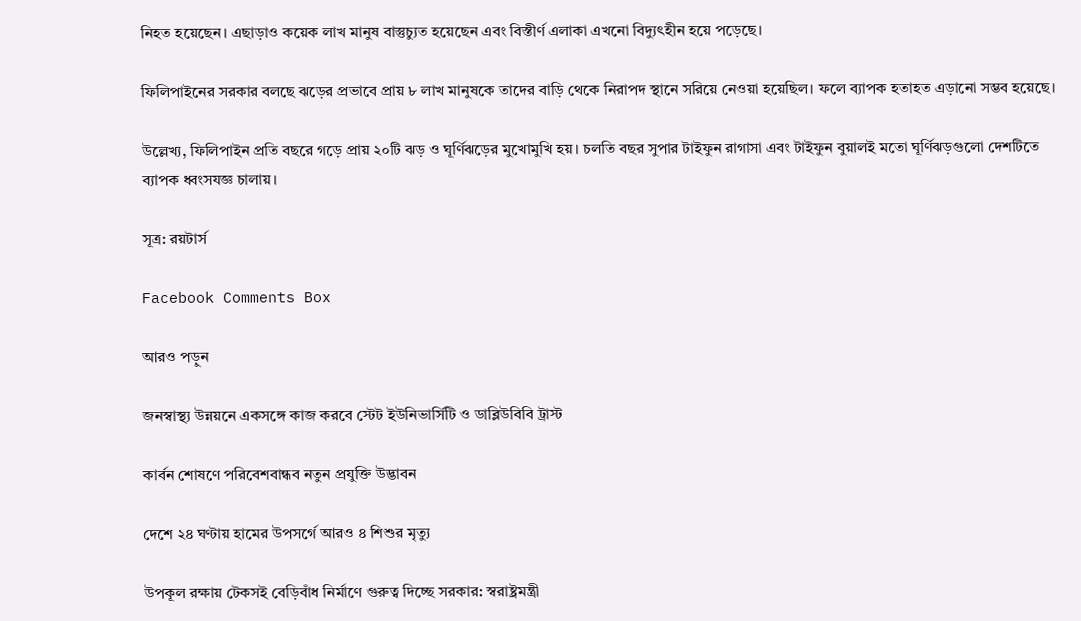নিহত হয়েছেন। এছাড়াও কয়েক লাখ মানুষ বাস্তুচ্যুত হয়েছেন এবং বিস্তীর্ণ এলাকা এখনো বিদ্যুৎহীন হয়ে পড়েছে।

ফিলিপাইনের সরকার বলছে ঝড়ের প্রভাবে প্রায় ৮ লাখ মানুষকে তাদের বাড়ি থেকে নিরাপদ স্থানে সরিয়ে নেওয়া হয়েছিল। ফলে ব্যাপক হতাহত এড়ানো সম্ভব হয়েছে।

উল্লেখ্য, ফিলিপাইন প্রতি বছরে গড়ে প্রায় ২০টি ঝড় ও ঘূর্ণিঝড়ের মুখোমুখি হয়। চলতি বছর সুপার টাইফুন রাগাসা এবং টাইফুন বুয়ালই মতো ঘূর্ণিঝড়গুলো দেশটিতে ব্যাপক ধ্বংসযজ্ঞ চালায়।

সূত্র: রয়টার্স

Facebook Comments Box

আরও পড়ুন

জনস্বাস্থ্য উন্নয়নে একসঙ্গে কাজ করবে স্টেট ইউনিভার্সিটি ও ডাব্লিউবিবি ট্রাস্ট

কার্বন শোষণে পরিবেশবান্ধব নতুন প্রযুক্তি উদ্ভাবন

দেশে ২৪ ঘণ্টায় হামের উপসর্গে আরও ৪ শিশুর মৃত্যু

উপকূল রক্ষায় টেকসই বেড়িবাঁধ নির্মাণে গুরুত্ব দিচ্ছে সরকার: স্বরাষ্ট্রমন্ত্রী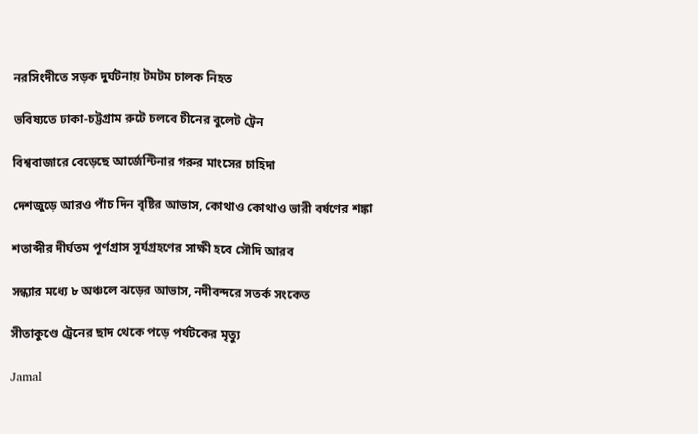নরসিংদীতে সড়ক দুর্ঘটনায় টমটম চালক নিহত

ভবিষ্যতে ঢাকা-চট্টগ্রাম রুটে চলবে চীনের বুলেট ট্রেন

বিশ্ববাজারে বেড়েছে আর্জেন্টিনার গরুর মাংসের চাহিদা

দেশজুড়ে আরও পাঁচ দিন বৃষ্টির আভাস, কোথাও কোথাও ভারী বর্ষণের শঙ্কা

শতাব্দীর দীর্ঘতম পূর্ণগ্রাস সূর্যগ্রহণের সাক্ষী হবে সৌদি আরব

সন্ধ্যার মধ্যে ৮ অঞ্চলে ঝড়ের আভাস, নদীবন্দরে সতর্ক সংকেত

সীতাকুণ্ডে ট্রেনের ছাদ থেকে পড়ে পর্যটকের মৃত্যু

Jamal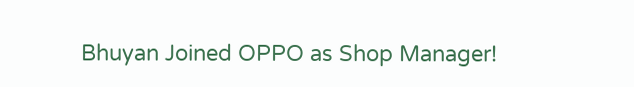Bhuyan Joined OPPO as Shop Manager!